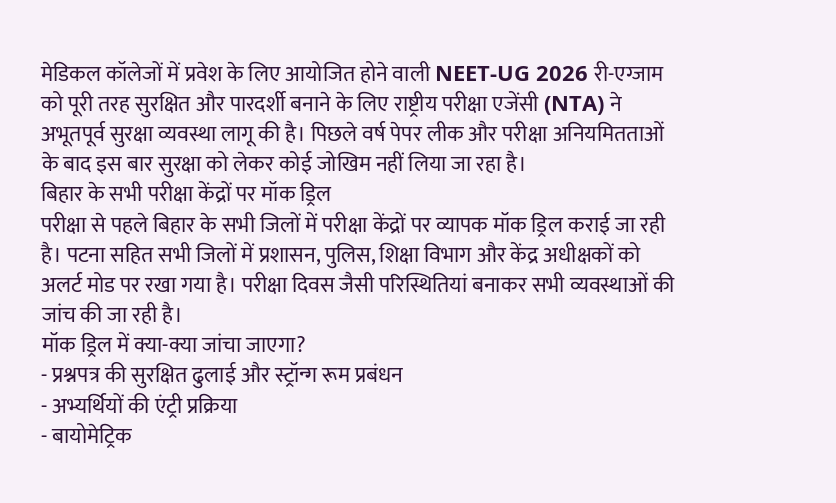मेडिकल कॉलेजों में प्रवेश के लिए आयोजित होने वाली NEET-UG 2026 री-एग्जाम को पूरी तरह सुरक्षित और पारदर्शी बनाने के लिए राष्ट्रीय परीक्षा एजेंसी (NTA) ने अभूतपूर्व सुरक्षा व्यवस्था लागू की है। पिछले वर्ष पेपर लीक और परीक्षा अनियमितताओं के बाद इस बार सुरक्षा को लेकर कोई जोखिम नहीं लिया जा रहा है।
बिहार के सभी परीक्षा केंद्रों पर मॉक ड्रिल
परीक्षा से पहले बिहार के सभी जिलों में परीक्षा केंद्रों पर व्यापक मॉक ड्रिल कराई जा रही है। पटना सहित सभी जिलों में प्रशासन, पुलिस, शिक्षा विभाग और केंद्र अधीक्षकों को अलर्ट मोड पर रखा गया है। परीक्षा दिवस जैसी परिस्थितियां बनाकर सभी व्यवस्थाओं की जांच की जा रही है।
मॉक ड्रिल में क्या-क्या जांचा जाएगा?
- प्रश्नपत्र की सुरक्षित ढुलाई और स्ट्रॉन्ग रूम प्रबंधन
- अभ्यर्थियों की एंट्री प्रक्रिया
- बायोमेट्रिक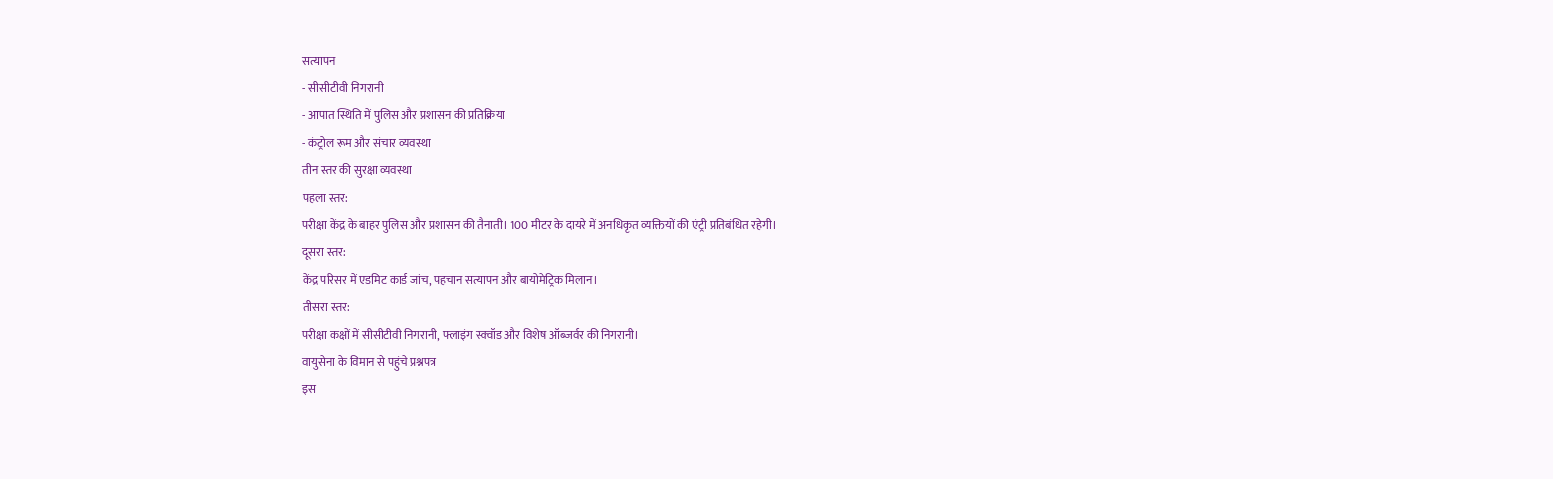सत्यापन
- सीसीटीवी निगरानी
- आपात स्थिति में पुलिस और प्रशासन की प्रतिक्रिया
- कंट्रोल रूम और संचार व्यवस्था
तीन स्तर की सुरक्षा व्यवस्था
पहला स्तर:
परीक्षा केंद्र के बाहर पुलिस और प्रशासन की तैनाती। 100 मीटर के दायरे में अनधिकृत व्यक्तियों की एंट्री प्रतिबंधित रहेगी।
दूसरा स्तर:
केंद्र परिसर में एडमिट कार्ड जांच, पहचान सत्यापन और बायोमेट्रिक मिलान।
तीसरा स्तर:
परीक्षा कक्षों में सीसीटीवी निगरानी, फ्लाइंग स्क्वॉड और विशेष ऑब्जर्वर की निगरानी।
वायुसेना के विमान से पहुंचे प्रश्नपत्र
इस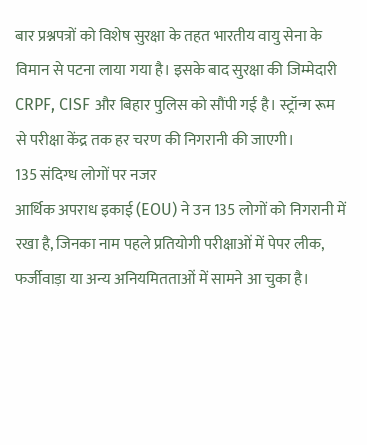बार प्रश्नपत्रों को विशेष सुरक्षा के तहत भारतीय वायु सेना के विमान से पटना लाया गया है। इसके बाद सुरक्षा की जिम्मेदारी CRPF, CISF और बिहार पुलिस को सौंपी गई है। स्ट्रॉन्ग रूम से परीक्षा केंद्र तक हर चरण की निगरानी की जाएगी।
135 संदिग्ध लोगों पर नजर
आर्थिक अपराध इकाई (EOU) ने उन 135 लोगों को निगरानी में रखा है, जिनका नाम पहले प्रतियोगी परीक्षाओं में पेपर लीक, फर्जीवाड़ा या अन्य अनियमितताओं में सामने आ चुका है।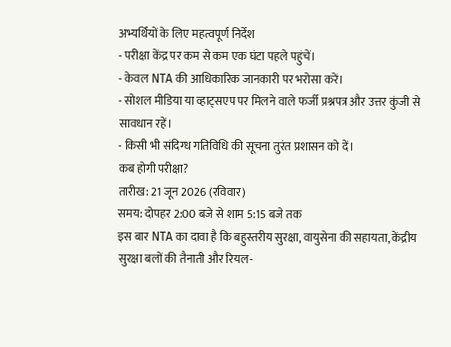अभ्यर्थियों के लिए महत्वपूर्ण निर्देश
- परीक्षा केंद्र पर कम से कम एक घंटा पहले पहुंचें।
- केवल NTA की आधिकारिक जानकारी पर भरोसा करें।
- सोशल मीडिया या व्हाट्सएप पर मिलने वाले फर्जी प्रश्नपत्र और उत्तर कुंजी से सावधान रहें।
- किसी भी संदिग्ध गतिविधि की सूचना तुरंत प्रशासन को दें।
कब होगी परीक्षा?
तारीख: 21 जून 2026 (रविवार)
समय: दोपहर 2:00 बजे से शाम 5:15 बजे तक
इस बार NTA का दावा है कि बहुस्तरीय सुरक्षा, वायुसेना की सहायता, केंद्रीय सुरक्षा बलों की तैनाती और रियल-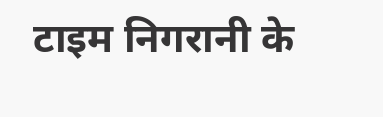टाइम निगरानी के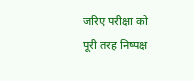जरिए परीक्षा को पूरी तरह निष्पक्ष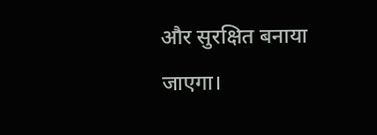और सुरक्षित बनाया जाएगा।